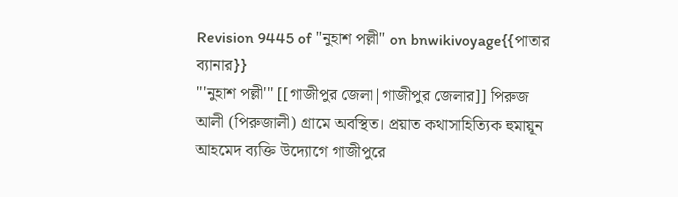Revision 9445 of "নুহাশ পল্লী" on bnwikivoyage{{পাতার ব্যানার}}
'''নুহাশ পল্লী''' [[গাজীপুর জেলা|গাজীপুর জেলার]] পিরুজ আলী (পিরুজালী) গ্রামে অবস্থিত। প্রয়াত কথাসাহিত্যিক হুমায়ূন আহমেদ ব্যক্তি উদ্যোগে গাজীপুরে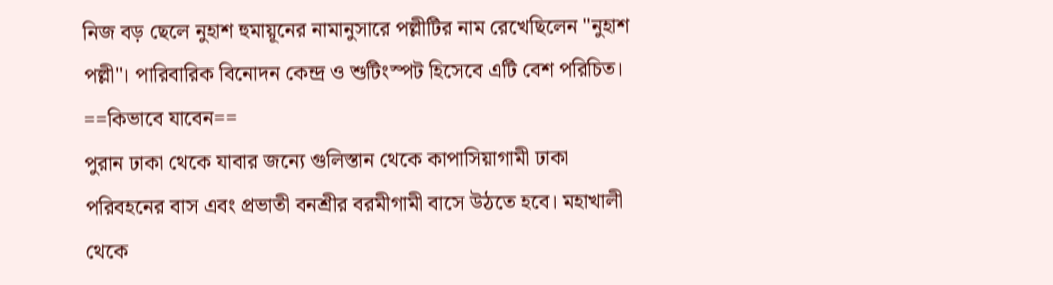নিজ বড় ছেলে নুহাশ হুমায়ূনের নামানুসারে পল্লীটির নাম রেখেছিলেন "নুহাশ পল্লী"। পারিবারিক বিনোদন কেন্দ্র ও শুটিংস্পট হিসেবে এটি বেশ পরিচিত।
==কিভাবে যাবেন==
পুরান ঢাকা থেকে যাবার জন্যে গুলিস্তান থেকে কাপাসিয়াগামী ঢাকা পরিবহনের বাস এবং প্রভাতী বনশ্রীর বরমীগামী বাসে উঠতে হবে। মহাখালী থেকে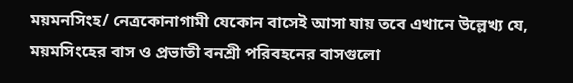ময়মনসিংহ/ নেত্রকোনাগামী যেকোন বাসেই আসা যায় তবে এখানে উল্লেখ্য যে, ময়মসিংহের বাস ও প্রভাতী বনশ্রী পরিবহনের বাসগুলো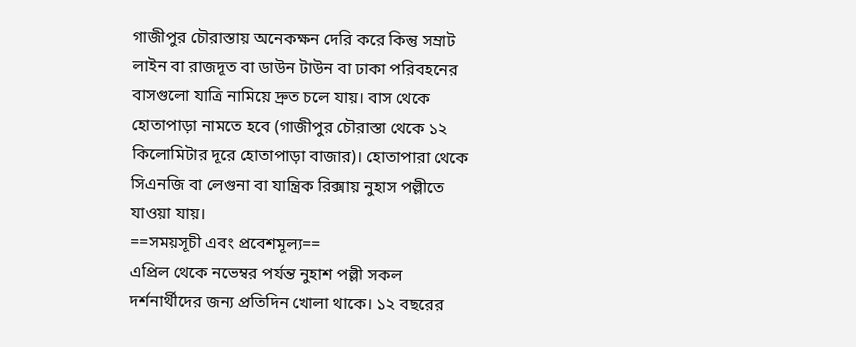গাজীপুর চৌরাস্তায় অনেকক্ষন দেরি করে কিন্তু সম্রাট লাইন বা রাজদূত বা ডাউন টাউন বা ঢাকা পরিবহনের বাসগুলো যাত্রি নামিয়ে দ্রুত চলে যায়। বাস থেকে হোতাপাড়া নামতে হবে (গাজীপুর চৌরাস্তা থেকে ১২ কিলোমিটার দূরে হোতাপাড়া বাজার)। হোতাপারা থেকে সিএনজি বা লেগুনা বা যান্ত্রিক রিক্সায় নুহাস পল্লীতে যাওয়া যায়।
==সময়সূচী এবং প্রবেশমূল্য==
এপ্রিল থেকে নভেম্বর পর্যন্ত নুহাশ পল্লী সকল দর্শনার্থীদের জন্য প্রতিদিন খোলা থাকে। ১২ বছরের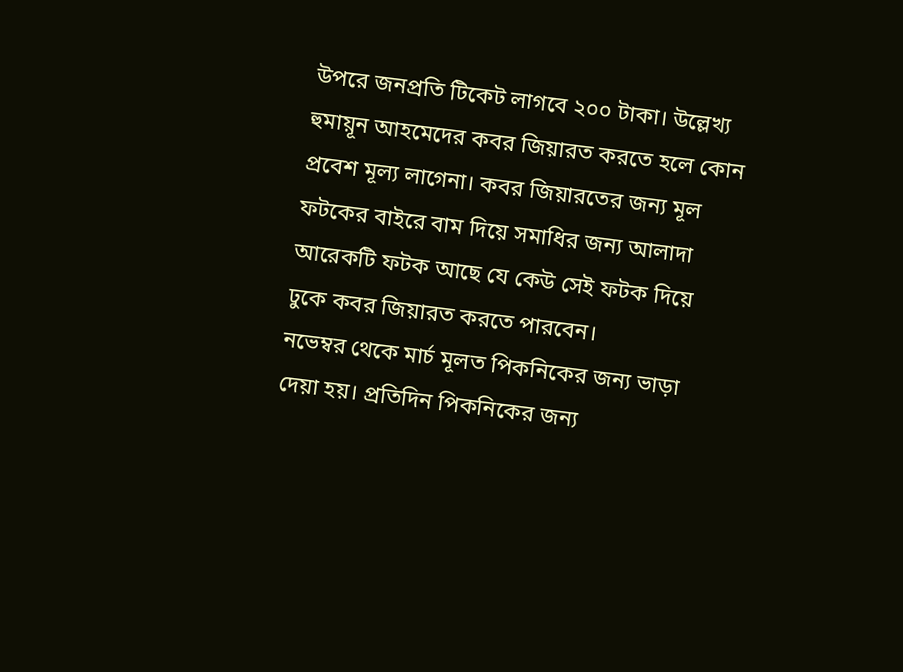উপরে জনপ্রতি টিকেট লাগবে ২০০ টাকা। উল্লেখ্য হুমায়ূন আহমেদের কবর জিয়ারত করতে হলে কোন প্রবেশ মূল্য লাগেনা। কবর জিয়ারতের জন্য মূল ফটকের বাইরে বাম দিয়ে সমাধির জন্য আলাদা আরেকটি ফটক আছে যে কেউ সেই ফটক দিয়ে ঢুকে কবর জিয়ারত করতে পারবেন।
নভেম্বর থেকে মার্চ মূলত পিকনিকের জন্য ভাড়া দেয়া হয়। প্রতিদিন পিকনিকের জন্য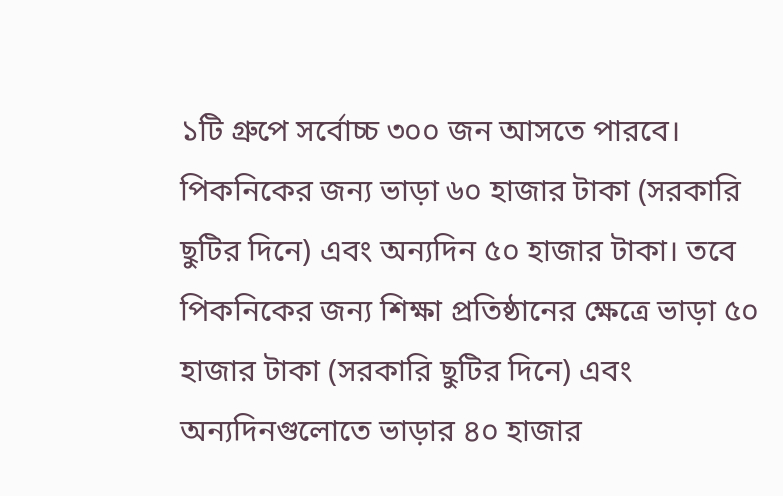১টি গ্রুপে সর্বোচ্চ ৩০০ জন আসতে পারবে। পিকনিকের জন্য ভাড়া ৬০ হাজার টাকা (সরকারি ছুটির দিনে) এবং অন্যদিন ৫০ হাজার টাকা। তবে পিকনিকের জন্য শিক্ষা প্রতিষ্ঠানের ক্ষেত্রে ভাড়া ৫০ হাজার টাকা (সরকারি ছুটির দিনে) এবং অন্যদিনগুলোতে ভাড়ার ৪০ হাজার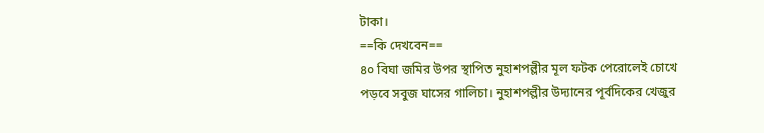টাকা।
==কি দেখবেন==
৪০ বিঘা জমির উপর স্থাপিত নুহাশপল্লীর মূল ফটক পেরোলেই চোখে পড়বে সবুজ ঘাসের গালিচা। নুহাশপল্লীর উদ্যানের পূর্বদিকের খেজুর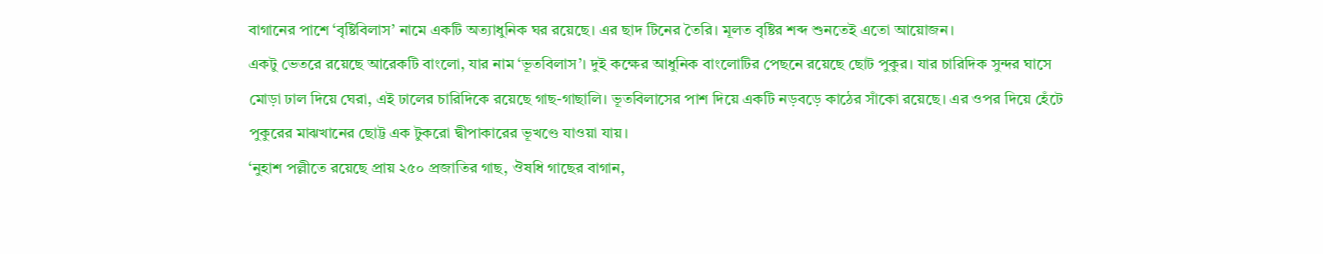বাগানের পাশে ‘বৃষ্টিবিলাস’ নামে একটি অত্যাধুনিক ঘর রয়েছে। এর ছাদ টিনের তৈরি। মূলত বৃষ্টির শব্দ শুনতেই এতো আয়োজন।
একটু ভেতরে রয়েছে আরেকটি বাংলো, যার নাম ‘ভূতবিলাস’। দুই কক্ষের আধুনিক বাংলোটির পেছনে রয়েছে ছোট পুকুর। যার চারিদিক সুন্দর ঘাসে মোড়া ঢাল দিয়ে ঘেরা, এই ঢালের চারিদিকে রয়েছে গাছ-গাছালি। ভূতবিলাসের পাশ দিয়ে একটি নড়বড়ে কাঠের সাঁকো রয়েছে। এর ওপর দিয়ে হেঁটে পুকুরের মাঝখানের ছোট্ট এক টুকরো দ্বীপাকারের ভূখণ্ডে যাওয়া যায়।
‘নুহাশ পল্লীতে রয়েছে প্রায় ২৫০ প্রজাতির গাছ, ঔষধি গাছের বাগান,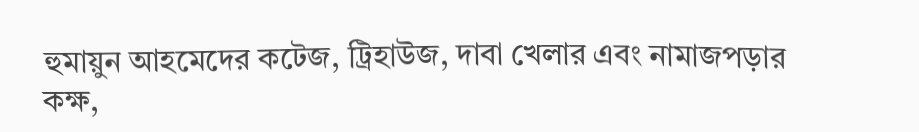হুমায়ুন আহমেদের কটেজ, ট্রিহাউজ, দাবা খেলার এবং নামাজপড়ার কক্ষ,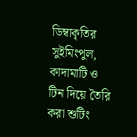ডিম্বাকৃতির সুইমিংপুল, কাদামাটি ও টিন দিয়ে তৈরি করা শুটিং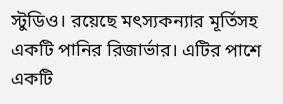স্টুডিও। রয়েছে মৎস্যকন্যার মূর্তিসহ একটি পানির রিজার্ভার। এটির পাশে একটি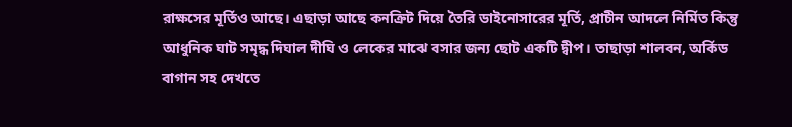রাক্ষসের মূর্তিও আছে। এছাড়া আছে কনক্রিট দিয়ে তৈরি ডাইনোসারের মূর্তি, প্রাচীন আদলে নির্মিত কিন্তু আধুনিক ঘাট সমৃদ্ধ দিঘাল দীঘি ও লেকের মাঝে বসার জন্য ছোট একটি দ্বীপ। তাছাড়া শালবন, অর্কিড বাগান সহ দেখতে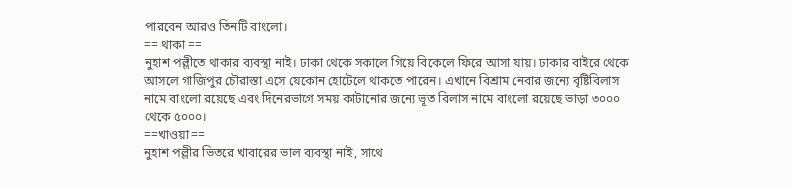পারবেন আরও তিনটি বাংলো।
== থাকা ==
নুহাশ পল্লীতে থাকার ব্যবস্থা নাই। ঢাকা থেকে সকালে গিয়ে বিকেলে ফিরে আসা যায়। ঢাকার বাইরে থেকে আসলে গাজিপুর চৌরাস্তা এসে যেকোন হোটেলে থাকতে পারেন। এখানে বিশ্রাম নেবার জন্যে বৃষ্টিবিলাস নামে বাংলো রয়েছে এবং দিনেরভাগে সময় কাটানোর জন্যে ভূত বিলাস নামে বাংলো রয়েছে ভাড়া ৩০০০ থেকে ৫০০০।
==খাওয়া==
নুহাশ পল্লীর ভিতরে খাবারের ভাল ব্যবস্থা নাই, সাথে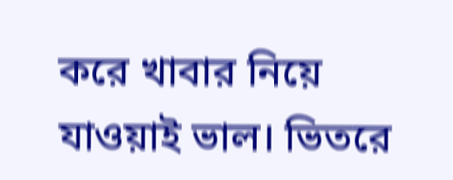করে খাবার নিয়ে যাওয়াই ভাল। ভিতরে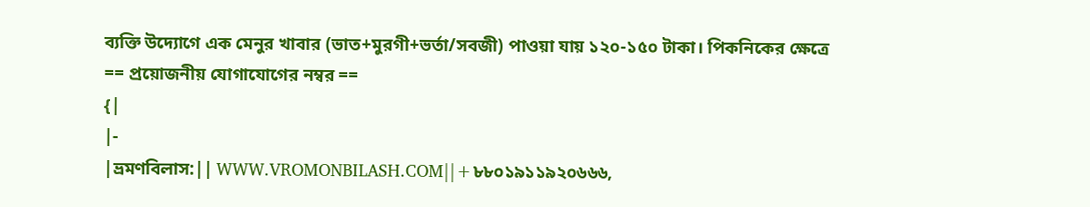ব্যক্তি উদ্যোগে এক মেনুর খাবার (ভাত+মুরগী+ভর্তা/সবজী) পাওয়া যায় ১২০-১৫০ টাকা। পিকনিকের ক্ষেত্রে
== প্রয়োজনীয় যোগাযোগের নম্বর ==
{|
|-
|ভ্রমণবিলাস:|| WWW.VROMONBILASH.COM||+৮৮০১৯১১৯২০৬৬৬,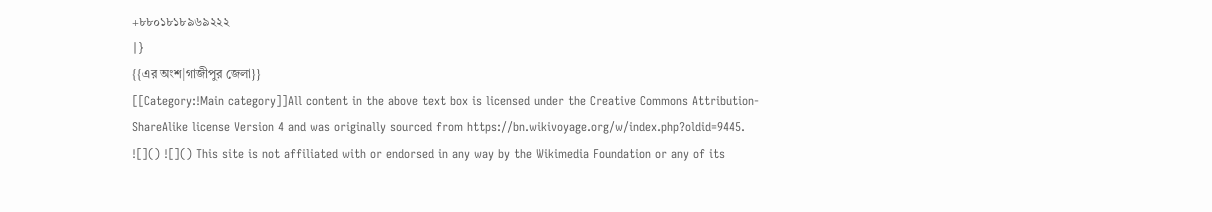+৮৮০১৮১৮৯৬৯২২২
|}
{{এর অংশ|গাজীপুর জেলা}}
[[Category:!Main category]]All content in the above text box is licensed under the Creative Commons Attribution-ShareAlike license Version 4 and was originally sourced from https://bn.wikivoyage.org/w/index.php?oldid=9445.
![]() ![]() This site is not affiliated with or endorsed in any way by the Wikimedia Foundation or any of its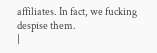affiliates. In fact, we fucking despise them.
|